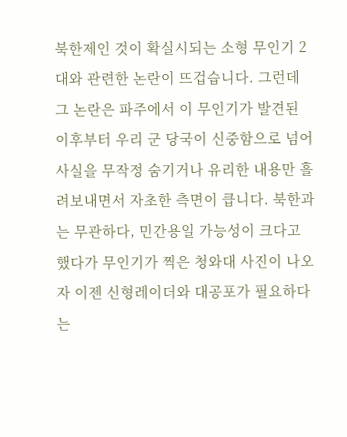북한제인 것이 확실시되는 소형 무인기 2대와 관련한 논란이 뜨겁습니다. 그런데 그 논란은 파주에서 이 무인기가 발견된 이후부터 우리 군 당국이 신중함으로 넘어 사실을 무작정 숨기거나 유리한 내용만 흘려보내면서 자초한 측면이 큽니다. 북한과는 무관하다, 민간용일 가능성이 크다고 했다가 무인기가 찍은 청와대 사진이 나오자 이젠 신형레이더와 대공포가 필요하다는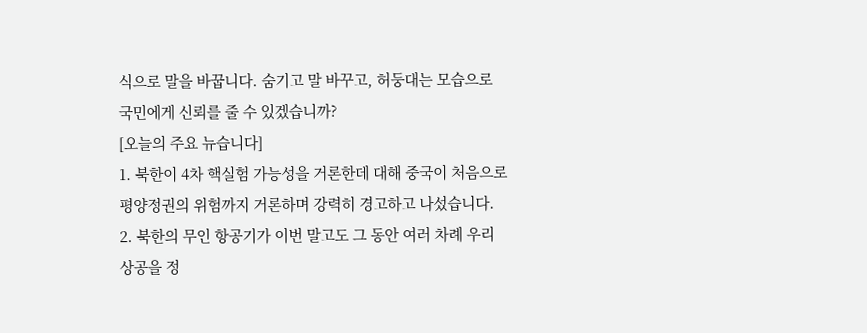식으로 말을 바꿉니다. 숨기고 말 바꾸고, 허둥대는 모습으로 국민에게 신뢰를 줄 수 있겠습니까?
[오늘의 주요 뉴습니다]
1. 북한이 4차 핵실험 가능성을 거론한데 대해 중국이 처음으로 평양정권의 위험까지 거론하며 강력히 경고하고 나섰습니다.
2. 북한의 무인 항공기가 이번 말고도 그 동안 여러 차례 우리 상공을 정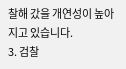찰해 갔을 개연성이 높아지고 있습니다.
3. 검찰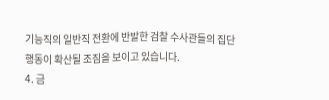기능직의 일반직 전환에 반발한 검찰 수사관들의 집단행동이 확산될 조짐을 보이고 있습니다.
4. 금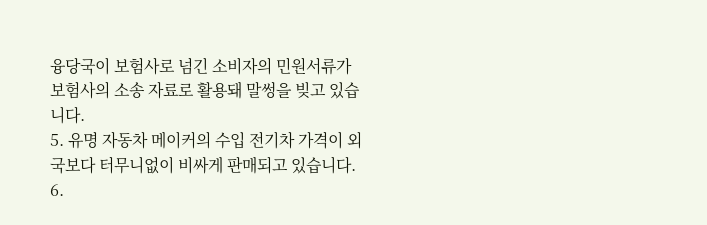융당국이 보험사로 넘긴 소비자의 민원서류가 보험사의 소송 자료로 활용돼 말썽을 빚고 있습니다.
5. 유명 자동차 메이커의 수입 전기차 가격이 외국보다 터무니없이 비싸게 판매되고 있습니다.
6.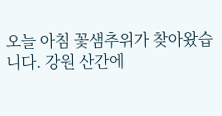오늘 아침 꽃샘추위가 찾아왔습니다. 강원 산간에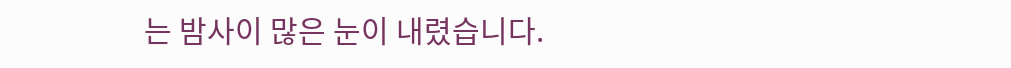는 밤사이 많은 눈이 내렸습니다.